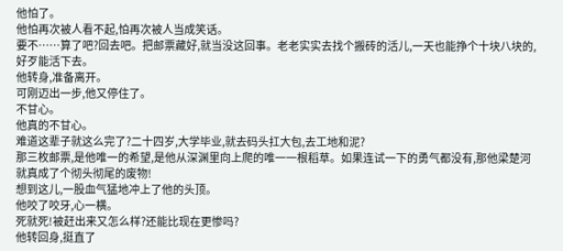他怕了。
他怕再次被人看不起,怕再次被人当成笑话。
要不……算了吧?回去吧。把邮票藏好,就当没这回事。老老实实去找个搬砖的活儿,一天也能挣个十块八块的,好歹能活下去。
他转身,准备离开。
可刚迈出一步,他又停住了。
不甘心。
他真的不甘心。
难道这辈子就这么完了?二十四岁,大学毕业,就去码头扛大包,去工地和泥?
那三枚邮票,是他唯一的希望,是他从深渊里向上爬的唯一一根稻草。如果连试一下的勇气都没有,那他梁楚河就真成了个彻头彻尾的废物!
想到这儿,一股血气猛地冲上了他的头顶。
他咬了咬牙,心一横。
死就死!被赶出来又怎么样?还能比现在更惨吗?
他转回身,挺直了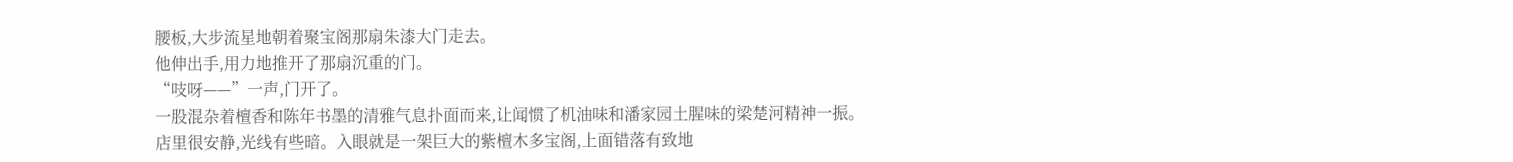腰板,大步流星地朝着聚宝阁那扇朱漆大门走去。
他伸出手,用力地推开了那扇沉重的门。
“吱呀——”一声,门开了。
一股混杂着檀香和陈年书墨的清雅气息扑面而来,让闻惯了机油味和潘家园土腥味的梁楚河精神一振。
店里很安静,光线有些暗。入眼就是一架巨大的紫檀木多宝阁,上面错落有致地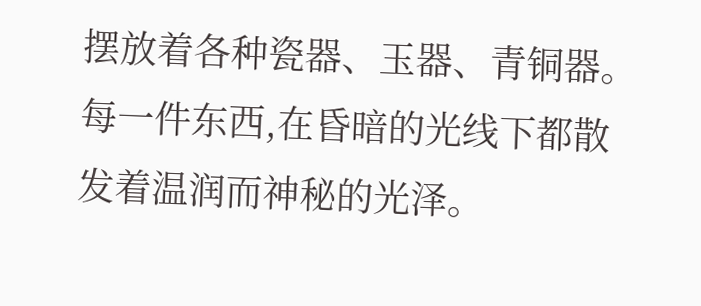摆放着各种瓷器、玉器、青铜器。每一件东西,在昏暗的光线下都散发着温润而神秘的光泽。